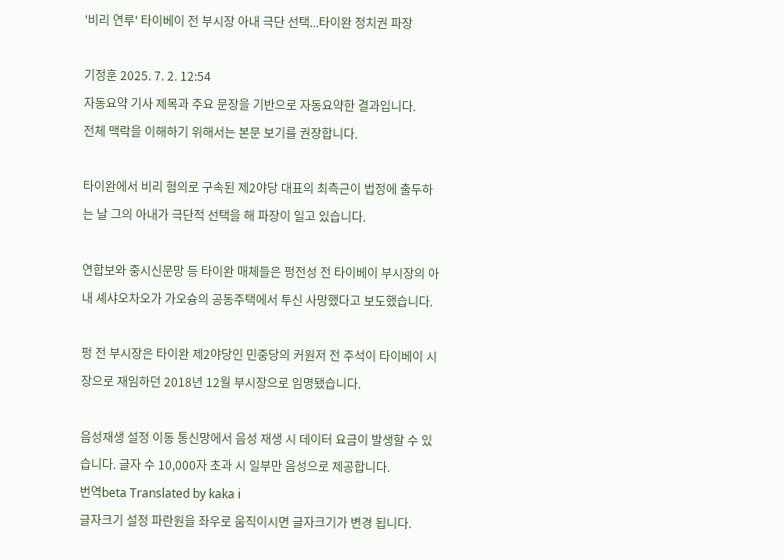'비리 연루' 타이베이 전 부시장 아내 극단 선택...타이완 정치권 파장

기정훈 2025. 7. 2. 12:54
자동요약 기사 제목과 주요 문장을 기반으로 자동요약한 결과입니다.
전체 맥락을 이해하기 위해서는 본문 보기를 권장합니다.

타이완에서 비리 혐의로 구속된 제2야당 대표의 최측근이 법정에 출두하는 날 그의 아내가 극단적 선택을 해 파장이 일고 있습니다.

연합보와 중시신문망 등 타이완 매체들은 펑전성 전 타이베이 부시장의 아내 셰샤오차오가 가오슝의 공동주택에서 투신 사망했다고 보도했습니다.

펑 전 부시장은 타이완 제2야당인 민중당의 커원저 전 주석이 타이베이 시장으로 재임하던 2018년 12월 부시장으로 임명됐습니다.

음성재생 설정 이동 통신망에서 음성 재생 시 데이터 요금이 발생할 수 있습니다. 글자 수 10,000자 초과 시 일부만 음성으로 제공합니다.
번역beta Translated by kaka i
글자크기 설정 파란원을 좌우로 움직이시면 글자크기가 변경 됩니다.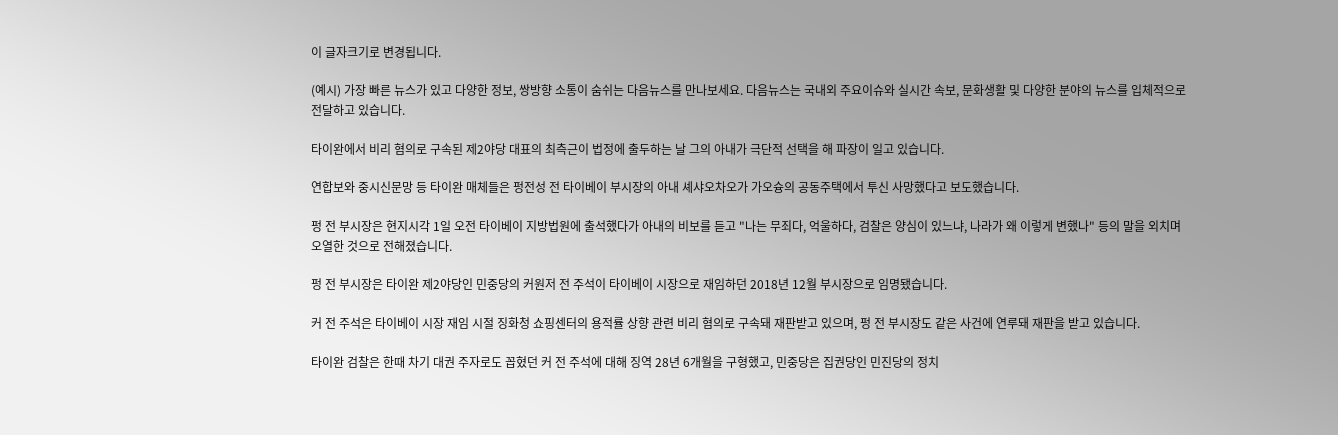이 글자크기로 변경됩니다.

(예시) 가장 빠른 뉴스가 있고 다양한 정보, 쌍방향 소통이 숨쉬는 다음뉴스를 만나보세요. 다음뉴스는 국내외 주요이슈와 실시간 속보, 문화생활 및 다양한 분야의 뉴스를 입체적으로 전달하고 있습니다.

타이완에서 비리 혐의로 구속된 제2야당 대표의 최측근이 법정에 출두하는 날 그의 아내가 극단적 선택을 해 파장이 일고 있습니다.

연합보와 중시신문망 등 타이완 매체들은 펑전성 전 타이베이 부시장의 아내 셰샤오차오가 가오슝의 공동주택에서 투신 사망했다고 보도했습니다.

펑 전 부시장은 현지시각 1일 오전 타이베이 지방법원에 출석했다가 아내의 비보를 듣고 "나는 무죄다, 억울하다, 검찰은 양심이 있느냐, 나라가 왜 이렇게 변했나" 등의 말을 외치며 오열한 것으로 전해졌습니다.

펑 전 부시장은 타이완 제2야당인 민중당의 커원저 전 주석이 타이베이 시장으로 재임하던 2018년 12월 부시장으로 임명됐습니다.

커 전 주석은 타이베이 시장 재임 시절 징화청 쇼핑센터의 용적률 상향 관련 비리 혐의로 구속돼 재판받고 있으며, 펑 전 부시장도 같은 사건에 연루돼 재판을 받고 있습니다.

타이완 검찰은 한때 차기 대권 주자로도 꼽혔던 커 전 주석에 대해 징역 28년 6개월을 구형했고, 민중당은 집권당인 민진당의 정치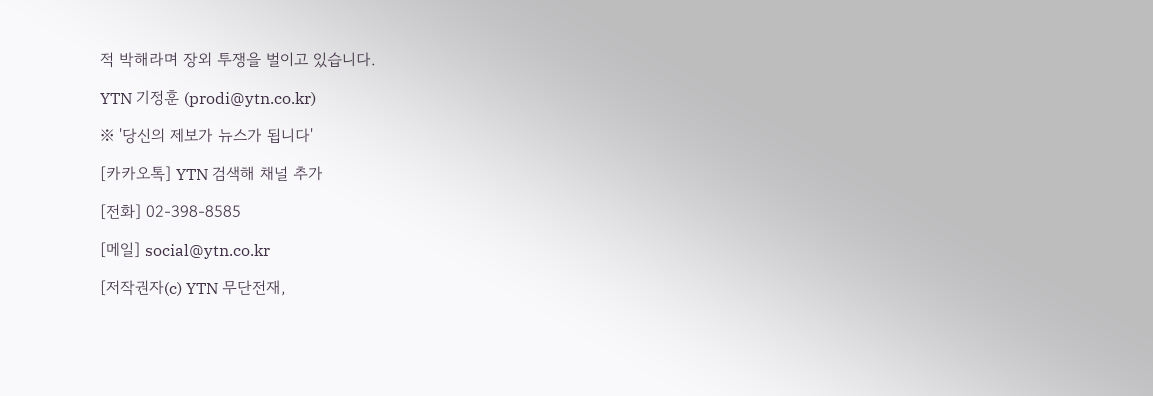적 박해라며 장외 투쟁을 벌이고 있습니다.

YTN 기정훈 (prodi@ytn.co.kr)

※ '당신의 제보가 뉴스가 됩니다'

[카카오톡] YTN 검색해 채널 추가

[전화] 02-398-8585

[메일] social@ytn.co.kr

[저작권자(c) YTN 무단전재,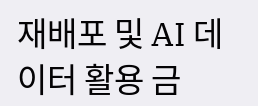재배포 및 AI 데이터 활용 금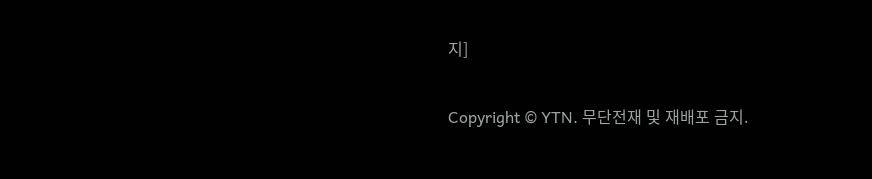지]

Copyright © YTN. 무단전재 및 재배포 금지.